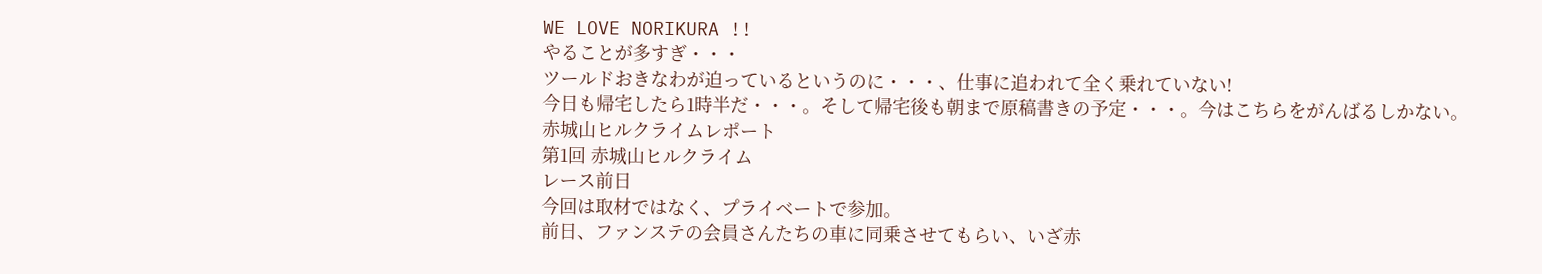WE LOVE NORIKURA !!
やることが多すぎ・・・
ツールドおきなわが迫っているというのに・・・、仕事に追われて全く乗れていない!
今日も帰宅したら1時半だ・・・。そして帰宅後も朝まで原稿書きの予定・・・。今はこちらをがんばるしかない。
赤城山ヒルクライムレポート
第1回 赤城山ヒルクライム
レース前日
今回は取材ではなく、プライベートで参加。
前日、ファンステの会員さんたちの車に同乗させてもらい、いざ赤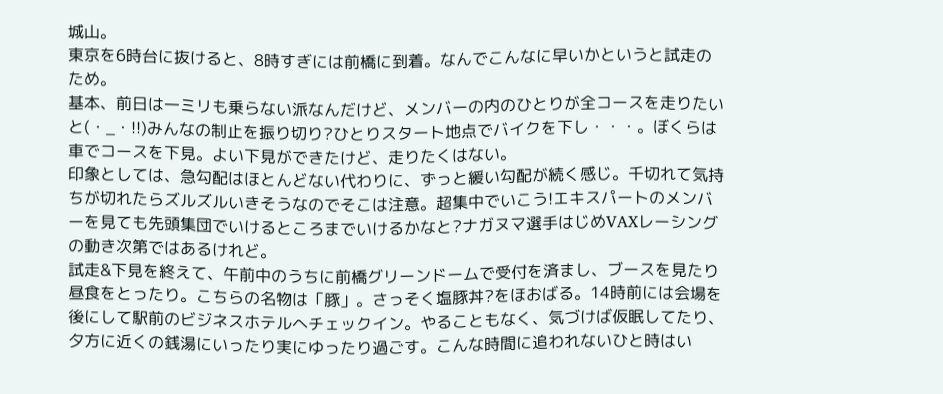城山。
東京を6時台に抜けると、8時すぎには前橋に到着。なんでこんなに早いかというと試走のため。
基本、前日は一ミリも乗らない派なんだけど、メンバーの内のひとりが全コースを走りたいと(・_・!!)みんなの制止を振り切り?ひとりスタート地点でバイクを下し・・・。ぼくらは車でコースを下見。よい下見ができたけど、走りたくはない。
印象としては、急勾配はほとんどない代わりに、ずっと緩い勾配が続く感じ。千切れて気持ちが切れたらズルズルいきそうなのでそこは注意。超集中でいこう!エキスパートのメンバーを見ても先頭集団でいけるところまでいけるかなと?ナガヌマ選手はじめVAXレーシングの動き次第ではあるけれど。
試走&下見を終えて、午前中のうちに前橋グリーンドームで受付を済まし、ブースを見たり昼食をとったり。こちらの名物は「豚」。さっそく塩豚丼?をほおばる。14時前には会場を後にして駅前のビジネスホテルへチェックイン。やることもなく、気づけば仮眠してたり、夕方に近くの銭湯にいったり実にゆったり過ごす。こんな時間に追われないひと時はい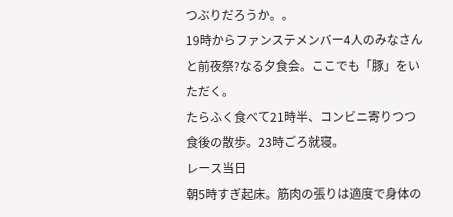つぶりだろうか。。
19時からファンステメンバー4人のみなさんと前夜祭?なる夕食会。ここでも「豚」をいただく。
たらふく食べて21時半、コンビニ寄りつつ食後の散歩。23時ごろ就寝。
レース当日
朝5時すぎ起床。筋肉の張りは適度で身体の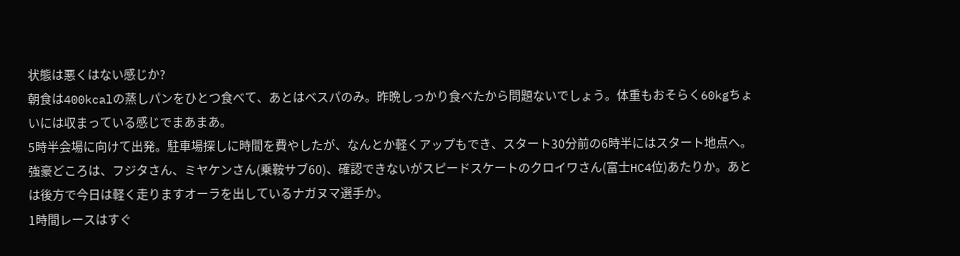状態は悪くはない感じか?
朝食は400kcalの蒸しパンをひとつ食べて、あとはベスパのみ。昨晩しっかり食べたから問題ないでしょう。体重もおそらく60kgちょいには収まっている感じでまあまあ。
5時半会場に向けて出発。駐車場探しに時間を費やしたが、なんとか軽くアップもでき、スタート30分前の6時半にはスタート地点へ。強豪どころは、フジタさん、ミヤケンさん(乗鞍サブ60)、確認できないがスピードスケートのクロイワさん(富士HC4位)あたりか。あとは後方で今日は軽く走りますオーラを出しているナガヌマ選手か。
1時間レースはすぐ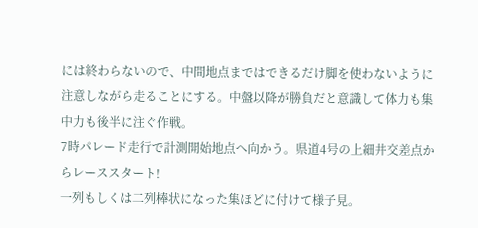には終わらないので、中間地点まではできるだけ脚を使わないように注意しながら走ることにする。中盤以降が勝負だと意識して体力も集中力も後半に注ぐ作戦。
7時パレード走行で計測開始地点へ向かう。県道4号の上細井交差点からレーススタート!
一列もしくは二列棒状になった集ほどに付けて様子見。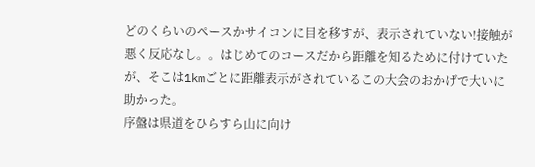どのくらいのペースかサイコンに目を移すが、表示されていない!接触が悪く反応なし。。はじめてのコースだから距離を知るために付けていたが、そこは1kmごとに距離表示がされているこの大会のおかげで大いに助かった。
序盤は県道をひらすら山に向け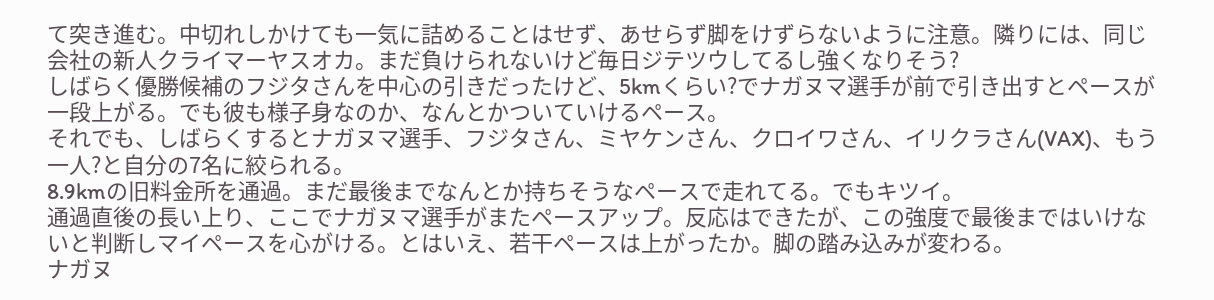て突き進む。中切れしかけても一気に詰めることはせず、あせらず脚をけずらないように注意。隣りには、同じ会社の新人クライマーヤスオカ。まだ負けられないけど毎日ジテツウしてるし強くなりそう?
しばらく優勝候補のフジタさんを中心の引きだったけど、5kmくらい?でナガヌマ選手が前で引き出すとペースが一段上がる。でも彼も様子身なのか、なんとかついていけるペース。
それでも、しばらくするとナガヌマ選手、フジタさん、ミヤケンさん、クロイワさん、イリクラさん(VAX)、もう一人?と自分の7名に絞られる。
8.9kmの旧料金所を通過。まだ最後までなんとか持ちそうなペースで走れてる。でもキツイ。
通過直後の長い上り、ここでナガヌマ選手がまたペースアップ。反応はできたが、この強度で最後まではいけないと判断しマイペースを心がける。とはいえ、若干ペースは上がったか。脚の踏み込みが変わる。
ナガヌ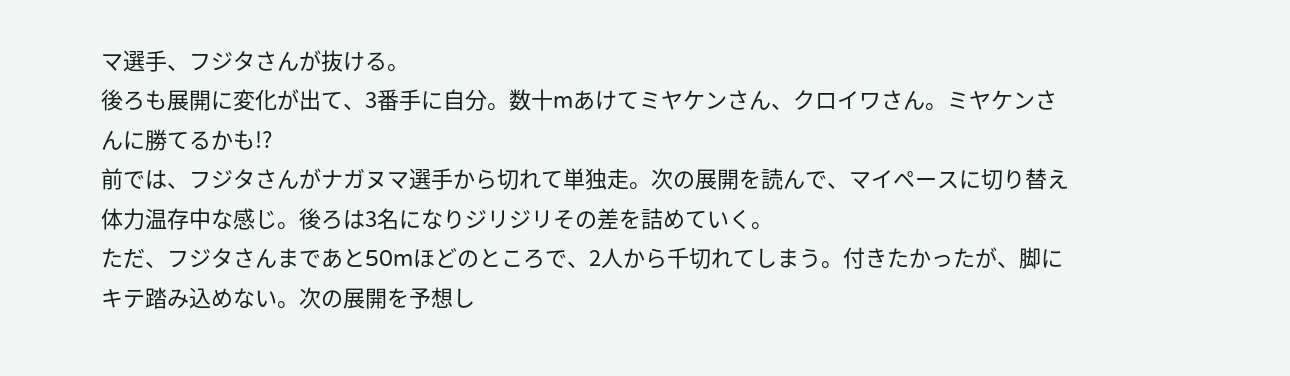マ選手、フジタさんが抜ける。
後ろも展開に変化が出て、3番手に自分。数十mあけてミヤケンさん、クロイワさん。ミヤケンさんに勝てるかも!?
前では、フジタさんがナガヌマ選手から切れて単独走。次の展開を読んで、マイペースに切り替え体力温存中な感じ。後ろは3名になりジリジリその差を詰めていく。
ただ、フジタさんまであと50mほどのところで、2人から千切れてしまう。付きたかったが、脚にキテ踏み込めない。次の展開を予想し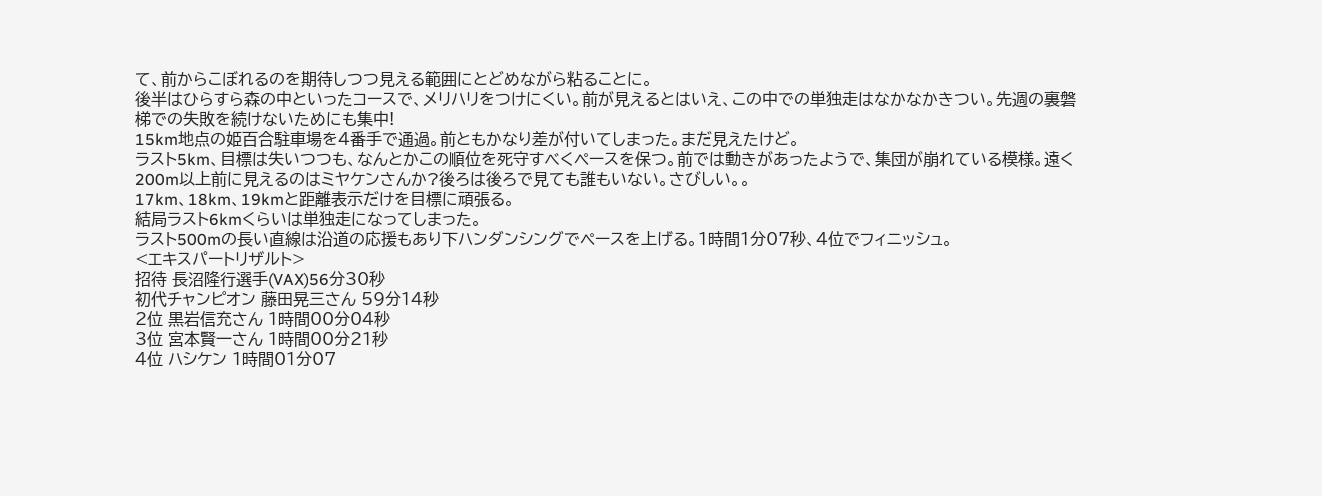て、前からこぼれるのを期待しつつ見える範囲にとどめながら粘ることに。
後半はひらすら森の中といったコースで、メリハリをつけにくい。前が見えるとはいえ、この中での単独走はなかなかきつい。先週の裏磐梯での失敗を続けないためにも集中!
15km地点の姫百合駐車場を4番手で通過。前ともかなり差が付いてしまった。まだ見えたけど。
ラスト5km、目標は失いつつも、なんとかこの順位を死守すべくペースを保つ。前では動きがあったようで、集団が崩れている模様。遠く200m以上前に見えるのはミヤケンさんか?後ろは後ろで見ても誰もいない。さびしい。。
17km、18km、19kmと距離表示だけを目標に頑張る。
結局ラスト6kmくらいは単独走になってしまった。
ラスト500mの長い直線は沿道の応援もあり下ハンダンシングでペースを上げる。1時間1分07秒、4位でフィニッシュ。
<エキスパートリザルト>
招待 長沼隆行選手(VAX)56分30秒
初代チャンピオン 藤田晃三さん 59分14秒
2位 黒岩信充さん 1時間00分04秒
3位 宮本賢一さん 1時間00分21秒
4位 ハシケン 1時間01分07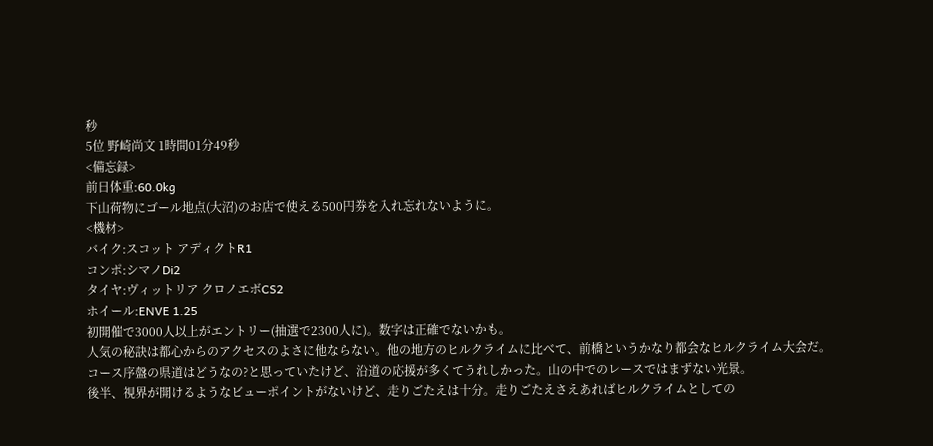秒
5位 野崎尚文 1時間01分49秒
<備忘録>
前日体重:60.0kg
下山荷物にゴール地点(大沼)のお店で使える500円券を入れ忘れないように。
<機材>
バイク:スコット アディクトR1
コンポ:シマノDi2
タイヤ:ヴィットリア クロノエボCS2
ホイール:ENVE 1.25
初開催で3000人以上がエントリー(抽選で2300人に)。数字は正確でないかも。
人気の秘訣は都心からのアクセスのよさに他ならない。他の地方のヒルクライムに比べて、前橋というかなり都会なヒルクライム大会だ。
コース序盤の県道はどうなの?と思っていたけど、沿道の応援が多くてうれしかった。山の中でのレースではまずない光景。
後半、視界が開けるようなビューポイントがないけど、走りごたえは十分。走りごたえさえあればヒルクライムとしての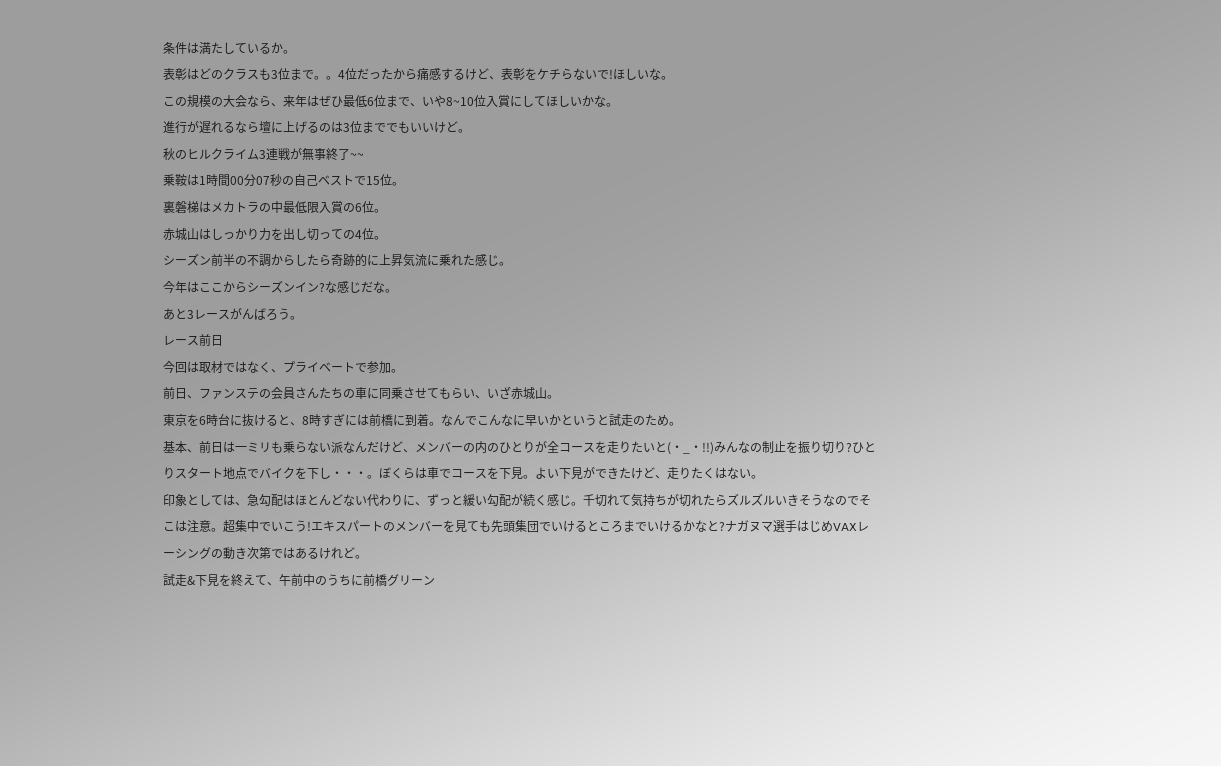条件は満たしているか。
表彰はどのクラスも3位まで。。4位だったから痛感するけど、表彰をケチらないで!ほしいな。
この規模の大会なら、来年はぜひ最低6位まで、いや8~10位入賞にしてほしいかな。
進行が遅れるなら壇に上げるのは3位まででもいいけど。
秋のヒルクライム3連戦が無事終了~~
乗鞍は1時間00分07秒の自己ベストで15位。
裏磐梯はメカトラの中最低限入賞の6位。
赤城山はしっかり力を出し切っての4位。
シーズン前半の不調からしたら奇跡的に上昇気流に乗れた感じ。
今年はここからシーズンイン?な感じだな。
あと3レースがんばろう。
レース前日
今回は取材ではなく、プライベートで参加。
前日、ファンステの会員さんたちの車に同乗させてもらい、いざ赤城山。
東京を6時台に抜けると、8時すぎには前橋に到着。なんでこんなに早いかというと試走のため。
基本、前日は一ミリも乗らない派なんだけど、メンバーの内のひとりが全コースを走りたいと(・_・!!)みんなの制止を振り切り?ひとりスタート地点でバイクを下し・・・。ぼくらは車でコースを下見。よい下見ができたけど、走りたくはない。
印象としては、急勾配はほとんどない代わりに、ずっと緩い勾配が続く感じ。千切れて気持ちが切れたらズルズルいきそうなのでそこは注意。超集中でいこう!エキスパートのメンバーを見ても先頭集団でいけるところまでいけるかなと?ナガヌマ選手はじめVAXレーシングの動き次第ではあるけれど。
試走&下見を終えて、午前中のうちに前橋グリーン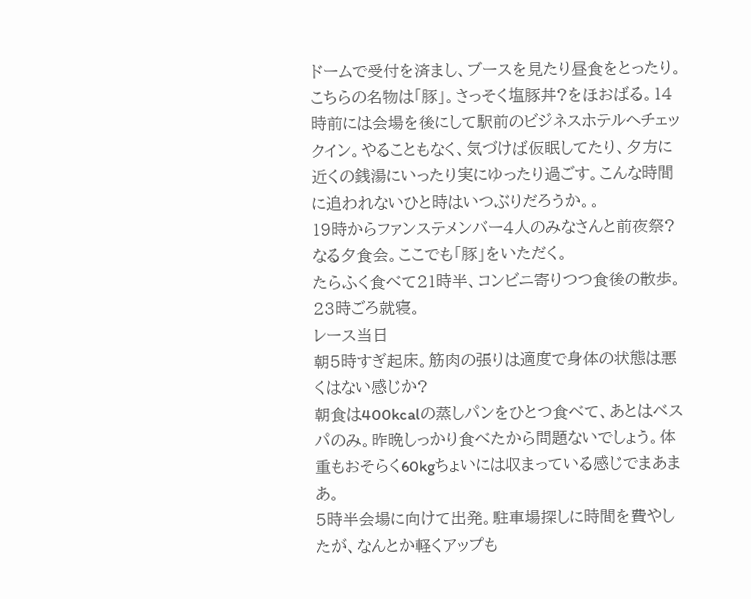ドームで受付を済まし、ブースを見たり昼食をとったり。こちらの名物は「豚」。さっそく塩豚丼?をほおばる。14時前には会場を後にして駅前のビジネスホテルへチェックイン。やることもなく、気づけば仮眠してたり、夕方に近くの銭湯にいったり実にゆったり過ごす。こんな時間に追われないひと時はいつぶりだろうか。。
19時からファンステメンバー4人のみなさんと前夜祭?なる夕食会。ここでも「豚」をいただく。
たらふく食べて21時半、コンビニ寄りつつ食後の散歩。23時ごろ就寝。
レース当日
朝5時すぎ起床。筋肉の張りは適度で身体の状態は悪くはない感じか?
朝食は400kcalの蒸しパンをひとつ食べて、あとはベスパのみ。昨晩しっかり食べたから問題ないでしょう。体重もおそらく60kgちょいには収まっている感じでまあまあ。
5時半会場に向けて出発。駐車場探しに時間を費やしたが、なんとか軽くアップも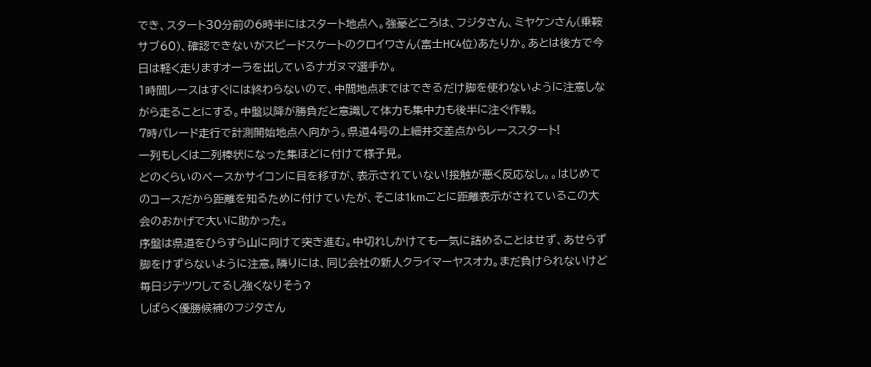でき、スタート30分前の6時半にはスタート地点へ。強豪どころは、フジタさん、ミヤケンさん(乗鞍サブ60)、確認できないがスピードスケートのクロイワさん(富士HC4位)あたりか。あとは後方で今日は軽く走りますオーラを出しているナガヌマ選手か。
1時間レースはすぐには終わらないので、中間地点まではできるだけ脚を使わないように注意しながら走ることにする。中盤以降が勝負だと意識して体力も集中力も後半に注ぐ作戦。
7時パレード走行で計測開始地点へ向かう。県道4号の上細井交差点からレーススタート!
一列もしくは二列棒状になった集ほどに付けて様子見。
どのくらいのペースかサイコンに目を移すが、表示されていない!接触が悪く反応なし。。はじめてのコースだから距離を知るために付けていたが、そこは1kmごとに距離表示がされているこの大会のおかげで大いに助かった。
序盤は県道をひらすら山に向けて突き進む。中切れしかけても一気に詰めることはせず、あせらず脚をけずらないように注意。隣りには、同じ会社の新人クライマーヤスオカ。まだ負けられないけど毎日ジテツウしてるし強くなりそう?
しばらく優勝候補のフジタさん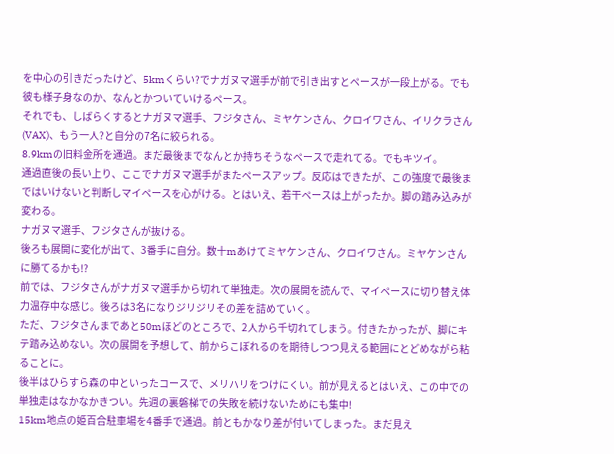を中心の引きだったけど、5kmくらい?でナガヌマ選手が前で引き出すとペースが一段上がる。でも彼も様子身なのか、なんとかついていけるペース。
それでも、しばらくするとナガヌマ選手、フジタさん、ミヤケンさん、クロイワさん、イリクラさん(VAX)、もう一人?と自分の7名に絞られる。
8.9kmの旧料金所を通過。まだ最後までなんとか持ちそうなペースで走れてる。でもキツイ。
通過直後の長い上り、ここでナガヌマ選手がまたペースアップ。反応はできたが、この強度で最後まではいけないと判断しマイペースを心がける。とはいえ、若干ペースは上がったか。脚の踏み込みが変わる。
ナガヌマ選手、フジタさんが抜ける。
後ろも展開に変化が出て、3番手に自分。数十mあけてミヤケンさん、クロイワさん。ミヤケンさんに勝てるかも!?
前では、フジタさんがナガヌマ選手から切れて単独走。次の展開を読んで、マイペースに切り替え体力温存中な感じ。後ろは3名になりジリジリその差を詰めていく。
ただ、フジタさんまであと50mほどのところで、2人から千切れてしまう。付きたかったが、脚にキテ踏み込めない。次の展開を予想して、前からこぼれるのを期待しつつ見える範囲にとどめながら粘ることに。
後半はひらすら森の中といったコースで、メリハリをつけにくい。前が見えるとはいえ、この中での単独走はなかなかきつい。先週の裏磐梯での失敗を続けないためにも集中!
15km地点の姫百合駐車場を4番手で通過。前ともかなり差が付いてしまった。まだ見え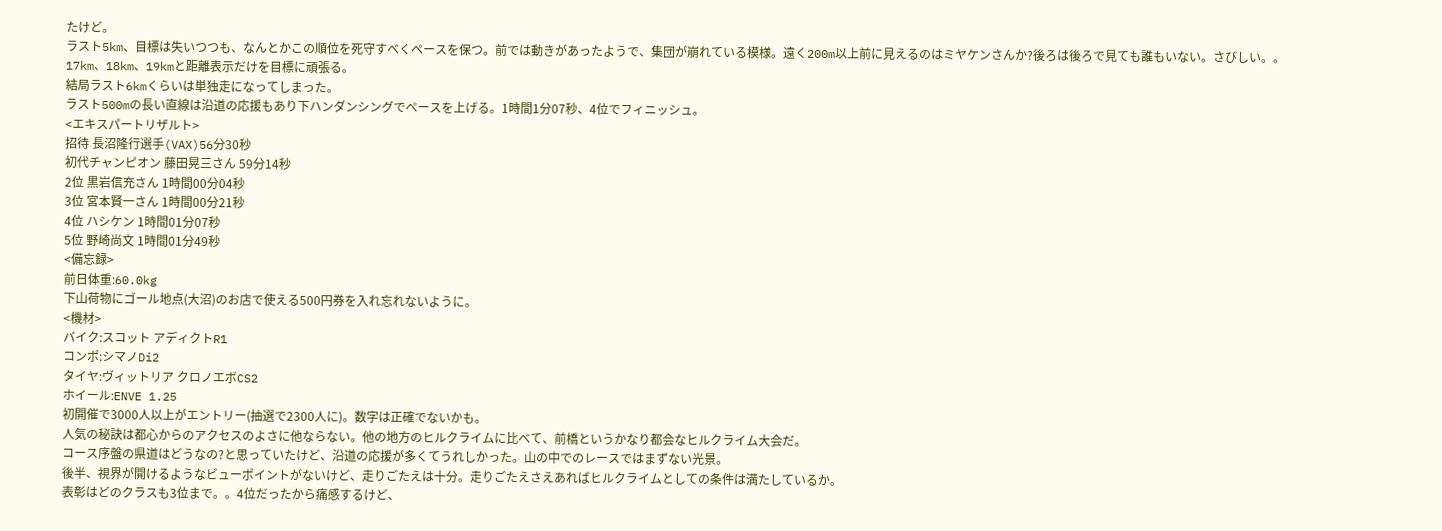たけど。
ラスト5km、目標は失いつつも、なんとかこの順位を死守すべくペースを保つ。前では動きがあったようで、集団が崩れている模様。遠く200m以上前に見えるのはミヤケンさんか?後ろは後ろで見ても誰もいない。さびしい。。
17km、18km、19kmと距離表示だけを目標に頑張る。
結局ラスト6kmくらいは単独走になってしまった。
ラスト500mの長い直線は沿道の応援もあり下ハンダンシングでペースを上げる。1時間1分07秒、4位でフィニッシュ。
<エキスパートリザルト>
招待 長沼隆行選手(VAX)56分30秒
初代チャンピオン 藤田晃三さん 59分14秒
2位 黒岩信充さん 1時間00分04秒
3位 宮本賢一さん 1時間00分21秒
4位 ハシケン 1時間01分07秒
5位 野崎尚文 1時間01分49秒
<備忘録>
前日体重:60.0kg
下山荷物にゴール地点(大沼)のお店で使える500円券を入れ忘れないように。
<機材>
バイク:スコット アディクトR1
コンポ:シマノDi2
タイヤ:ヴィットリア クロノエボCS2
ホイール:ENVE 1.25
初開催で3000人以上がエントリー(抽選で2300人に)。数字は正確でないかも。
人気の秘訣は都心からのアクセスのよさに他ならない。他の地方のヒルクライムに比べて、前橋というかなり都会なヒルクライム大会だ。
コース序盤の県道はどうなの?と思っていたけど、沿道の応援が多くてうれしかった。山の中でのレースではまずない光景。
後半、視界が開けるようなビューポイントがないけど、走りごたえは十分。走りごたえさえあればヒルクライムとしての条件は満たしているか。
表彰はどのクラスも3位まで。。4位だったから痛感するけど、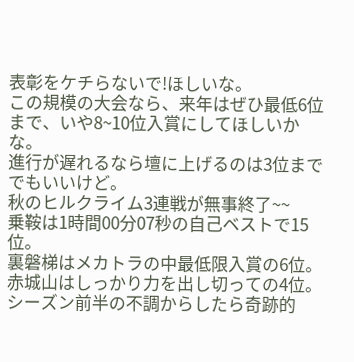表彰をケチらないで!ほしいな。
この規模の大会なら、来年はぜひ最低6位まで、いや8~10位入賞にしてほしいかな。
進行が遅れるなら壇に上げるのは3位まででもいいけど。
秋のヒルクライム3連戦が無事終了~~
乗鞍は1時間00分07秒の自己ベストで15位。
裏磐梯はメカトラの中最低限入賞の6位。
赤城山はしっかり力を出し切っての4位。
シーズン前半の不調からしたら奇跡的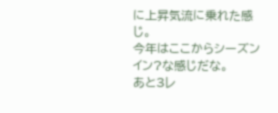に上昇気流に乗れた感じ。
今年はここからシーズンイン?な感じだな。
あと3レ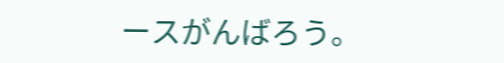ースがんばろう。